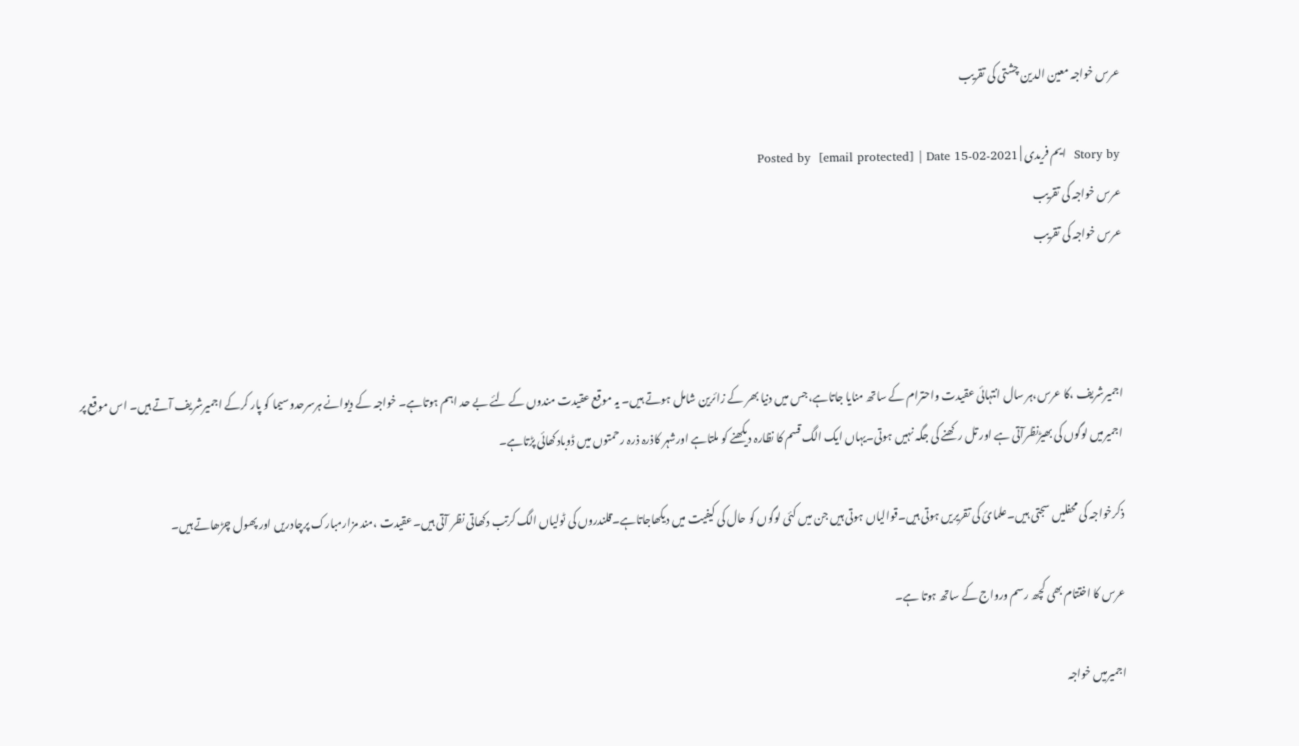عرس خواجہ معین الدین چشتی کی تقریب

Story by  ایم فریدی | Posted by  [email protected] | Date 15-02-2021
عرس خواجہ کی تقریب
عرس خواجہ کی تقریب



اجمیرشریف ،کا عرس،ہر سال انتہائی عقیدت واحترام کے ساتھ منایا جاتاہے،جس میں دنیا بھر کے زائرین شامل ہوتے ہیں۔ یہ موقع عقیدت مندوں کے لئے بے حد اہم ہوتاہے۔ خواجہ کے دیوانے ہرسرحدوسیما کو پار کرکے اجمیرشریف آتے ہیں۔ اس موقع پر اجمیرمیں لوگوں کی بھیڑنظرآتی ہے اور تل رکھنے کی جگہ نہیں ہوتی۔یہاں ایک الگ قسم کا نظارہ دیکھنے کو ملتاہے اورشہر کاذرہ ذرہ رحمتوں میں ڈوبادکھائی پڑتاہے۔

ذکرخواجہ کی محفلیں سجتی ہیں۔علمائ کی تقریریں ہوتی ہیں۔قوالیاں ہوتی ہیں جن میں کئی لوگوں کو حال کی کیفیت میں دیکھاجاتاہے۔قلندروں کی ٹولیاں الگ کرتب دکھاتی نظر آتی ہیں۔عقیدت ،مند مزارمبارک پرچادریں اور پھول چڑھاتے ہیں۔

عرس کا اختتام بھی کچھ رسم ورواج کے ساتھ ہوتا ہے۔

اجمیرمیں خواجہ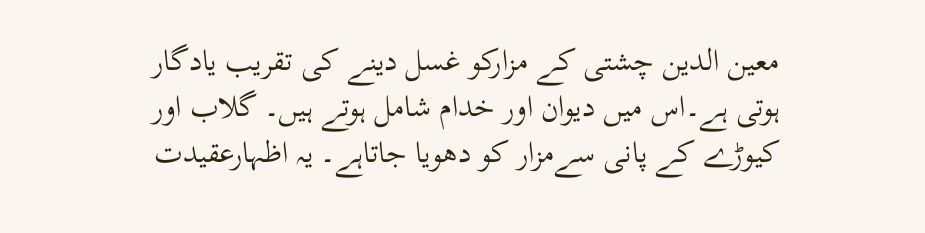معین الدین چشتی کے مزارکو غسل دینے کی تقریب یادگار ہوتی ہے۔اس میں دیوان اور خدام شامل ہوتے ہیں۔ گلاب اور کیوڑے کے پانی سےمزار کو دھویا جاتاہے۔ یہ اظہارعقیدت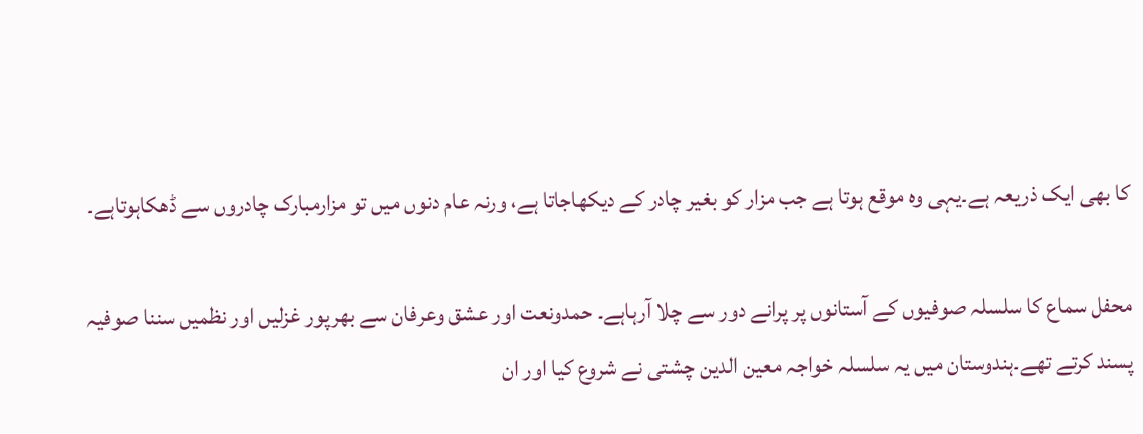کا بھی ایک ذریعہ ہے۔یہی وہ موقع ہوتا ہے جب مزار کو بغیر چادر کے دیکھاجاتا ہے، ورنہ عام دنوں میں تو مزارمبارک چادروں سے ڈھکاہوتاہے۔

محفل سماع کا سلسلہ صوفیوں کے آستانوں پر پرانے دور سے چلا آرہاہے۔ حمدونعت اور عشق وعرفان سے بھرپور غزلیں اور نظمیں سننا صوفیہ پسند کرتے تھے۔ہندوستان میں یہ سلسلہ خواجہ معین الدین چشتی نے شروع کیا اور ان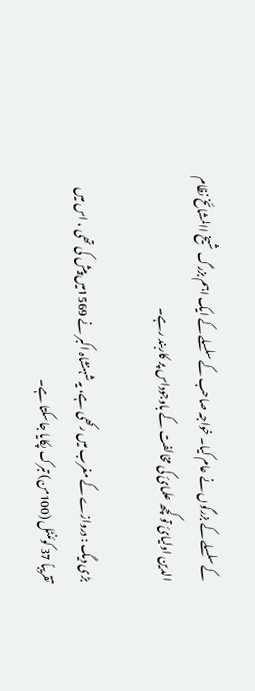کے سلسلے کے بزرگوں نے عام کیا۔ خواجہ صاحب کے سلسلے کے ایک اہم بزرگ شیخ االمشائخ نظام الدین اولیائ تو کچھ علمائ کی مخالفت کے باوجوداس پر کاربند رہے۔

بڑی دیگ : دروازے کے مغرب میں رکھی ہے، یہ شہنشاہ اکبر نے 1569میں پیش کی تھی ، اس میں تقریباً 37 کوئنٹل (100من) تبرک پکایا جاسکتا ہے۔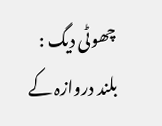چھوٹی دیگ : بلند دروازہ کے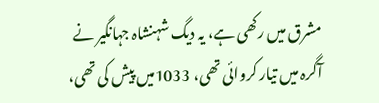مشرق میں رکھی ہے، یہ دیگ شہنشاہ جہانگیر نے آگرہ میں تیار کروائی تھی، 1033میں پیش کی تھی،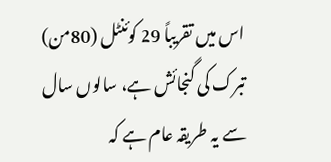اس میں تقریباً 29 کوئنٹل (80من) تبرک کی گنجائش ہے، سالوں سال سے یہ طریقہ عام ہے کہ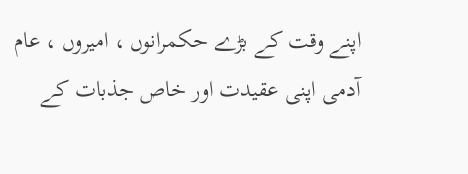اپنے وقت کے بڑے حکمرانوں ، امیروں ، عام آدمی اپنی عقیدت اور خاص جذبات کے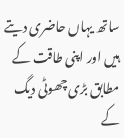ساتھ یہاں حاضری دیتے ہیں اور اپنی طاقت کے مطابق بڑی چھوٹی دیگ کے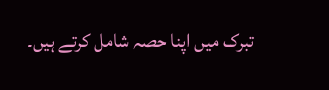تبرک میں اپنا حصہ شامل کرتے ہیں۔